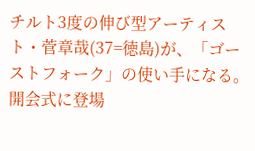チルト3度の伸び型アーティスト・菅章哉(37=徳島)が、「ゴーストフォーク」の使い手になる。開会式に登場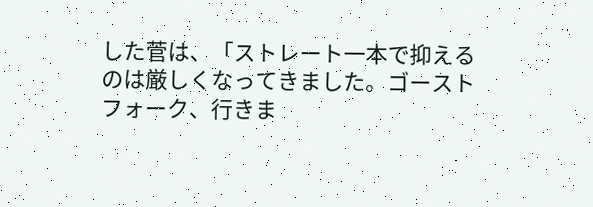した菅は、「ストレート一本で抑えるのは厳しくなってきました。ゴーストフォーク、行きま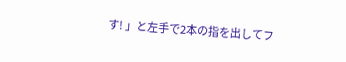す! 」と左手で2本の指を出してフ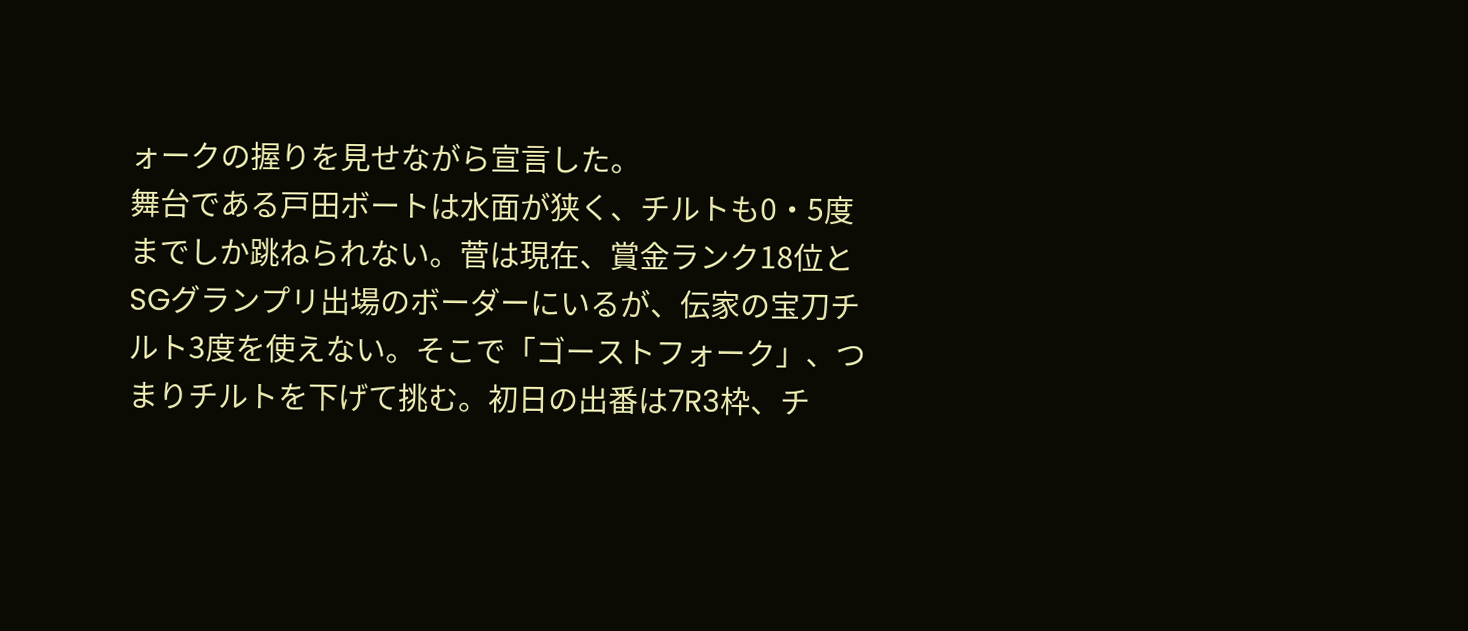ォークの握りを見せながら宣言した。
舞台である戸田ボートは水面が狭く、チルトも0・5度までしか跳ねられない。菅は現在、賞金ランク18位とSGグランプリ出場のボーダーにいるが、伝家の宝刀チルト3度を使えない。そこで「ゴーストフォーク」、つまりチルトを下げて挑む。初日の出番は7R3枠、チ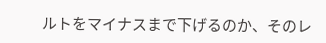ルトをマイナスまで下げるのか、そのレ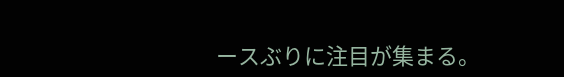ースぶりに注目が集まる。